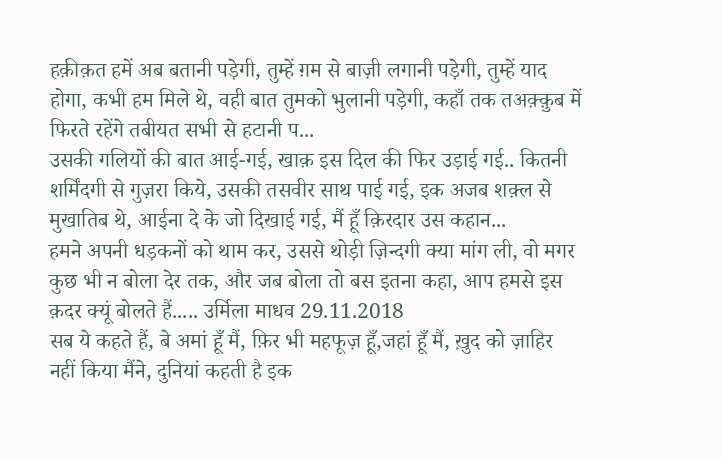हक़ीक़त हमें अब बतानी पड़ेगी, तुम्हें ग़म से बाज़ी लगानी पड़ेगी, तुम्हें याद होगा, कभी हम मिले थे, वही बात तुमको भुलानी पड़ेगी, कहाँ तक तअक़्क़ुब में फिरते रहेंगे तबीयत सभी से हटानी प...
उसकी गलियों की बात आई-गई, खाक़ इस दिल की फिर उड़ाई गई.. कितनी शर्मिंदगी से गुज़रा किये, उसकी तसवीर साथ पाई गई, इक अजब शक़्ल से मुखातिब थे, आईना दे के जो दिखाई गई, मैं हूँ क़िरदार उस कहान...
हमने अपनी धड़कनों को थाम कर, उससे थोड़ी ज़िन्दगी क्या मांग ली, वो मगर कुछ भी न बोला देर तक, और जब बोला तो बस इतना कहा, आप हमसे इस क़दर क्यूं बोलते हैं..... उर्मिला माधव 29.11.2018
सब ये कहते हैं, बे अमां हूँ मैं, फ़िर भी महफूज़ हूँ,जहां हूँ मैं, ख़ुद को ज़ाहिर नहीं किया मैंने, दुनियां कहती है इक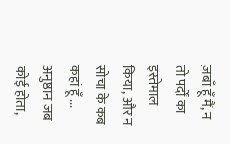ज़बाँ हूँ मैं, न तो पर्दों का इस्तेमाल किया, और न सोचा के कब कहां हूँ ...
अनुष्ठान जब कोई होता,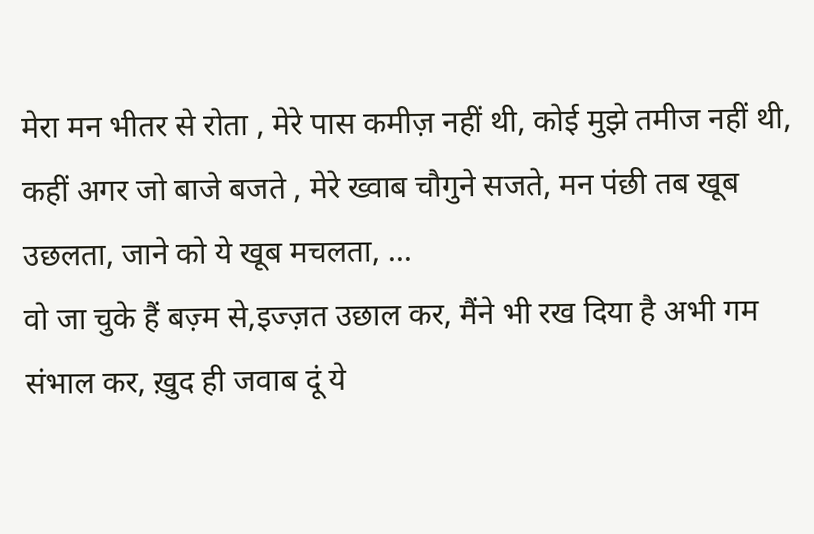मेरा मन भीतर से रोता , मेरे पास कमीज़ नहीं थी, कोई मुझे तमीज नहीं थी, कहीं अगर जो बाजे बजते , मेरे ख्वाब चौगुने सजते, मन पंछी तब खूब उछलता, जाने को ये खूब मचलता, ...
वो जा चुके हैं बज़्म से,इज्ज़त उछाल कर, मैंने भी रख दिया है अभी गम संभाल कर, ख़ुद ही जवाब दूं ये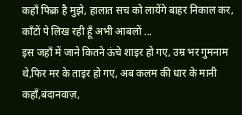कहाँ फिक्र है मुझे, हालात सच को लायेंगे बाहर निकाल कर, काँटों पे लिख रही हूँ अभी आबलों ...
इस जहाँ में जाने कितने ऊंचे शाइर हो गए, उम्र भर गुमनाम थे,फिर मर के ताइर हो गए, अब कलम की धार के मानी कहाँ,बंदानवाज़,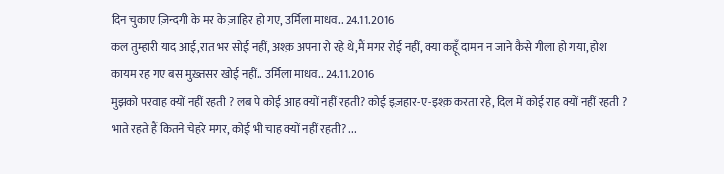दिन चुकाए ज़िन्दगी के मर के ज़ाहिर हो गए, उर्मिला माधव.. 24.11.2016
कल तुम्हारी याद आई,रात भर सोई नहीं, अश्क़ अपना रो रहे थे,मैं मगर रोई नहीं, क्या कहूँ दामन न जाने कैसे गीला हो गया, होश कायम रह गए बस मुख़्तसर खोई नहीं.. उर्मिला माधव.. 24.11.2016
मुझको परवाह क्यों नहीं रहती ? लब पे कोई आह क्यों नहीं रहती? कोई इज़हार-ए-इश्क़ करता रहे, दिल में कोई राह क्यों नहीं रहती ? भाते रहते हैं कितने चेहरे मगर, कोई भी चाह क्यों नहीं रहती? ...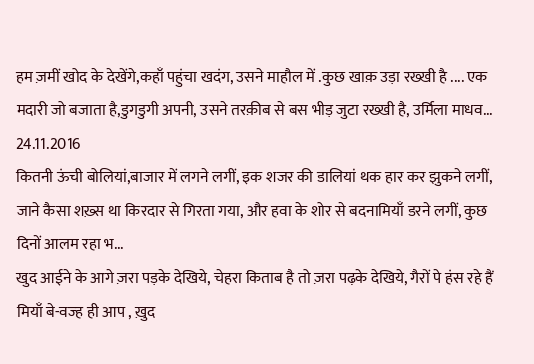हम ज़मीं खोद के देखेंगे,कहाँ पहुंचा खदंग, उसने माहौल में .कुछ खाक़ उड़ा रख्खी है .... एक मदारी जो बजाता है,डुगडुगी अपनी, उसने तरक़ीब से बस भीड़ जुटा रख्खी है, उर्मिला माधव... 24.11.2016
कितनी ऊंची बोलियां,बाजार में लगने लगीं, इक शजर की डालियां थक हार कर झुकने लगीं, जाने कैसा शख़्स था किरदार से गिरता गया, और हवा के शोर से बदनामियाँ डरने लगीं, कुछ दिनों आलम रहा भ...
खुद आईने के आगे ज़रा पड़के देखिये, चेहरा किताब है तो ज़रा पढ़के देखिये, गैरों पे हंस रहे हैं मियाँ बे-वज्ह ही आप , ख़ुद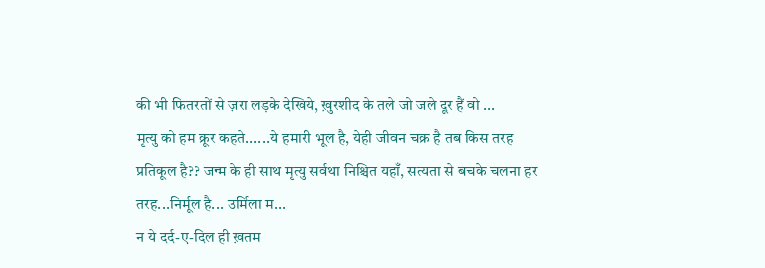की भी फितरतों से ज़रा लड़के देखिये, ख़ुरशीद के तले जो जले दूर हैं वो ...
मृत्यु को हम क्रूर कहते......ये हमारी भूल है, येही जीवन चक्र है तब किस तरह प्रतिकूल है?? जन्म के ही साथ मृत्यु सर्वथा निश्चित यहाँ, सत्यता से बचके चलना हर तरह...निर्मूल है... उर्मिला म...
न ये दर्द-ए-दिल ही ख़तम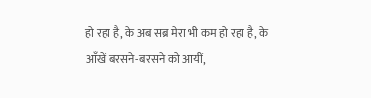हो रहा है, के अब सब्र मेरा भी कम हो रहा है, के आँखें बरसने-बरसने को आयीं,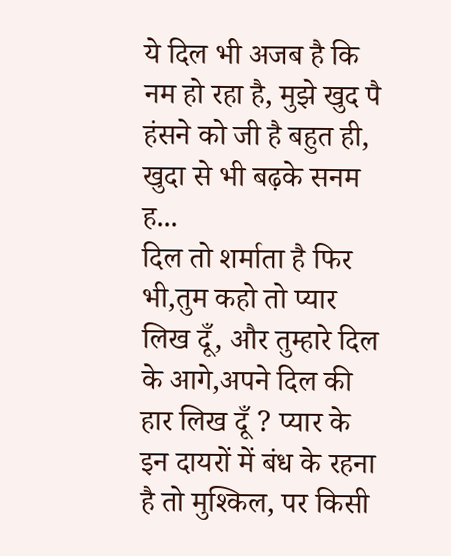ये दिल भी अजब है कि नम हो रहा है, मुझे खुद पै हंसने को जी है बहुत ही, खुदा से भी बढ़के सनम ह...
दिल तो शर्माता है फिर भी,तुम कहो तो प्यार लिख दूँ, और तुम्हारे दिल के आगे,अपने दिल की हार लिख दूँ ? प्यार के इन दायरों में बंध के रहना है तो मुश्किल, पर किसी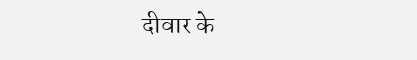दीवार के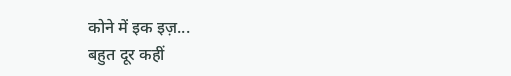कोने में इक इज़...
बहुत दूर कहीं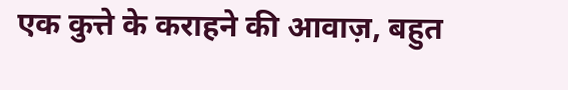एक कुत्ते के कराहने की आवाज़, बहुत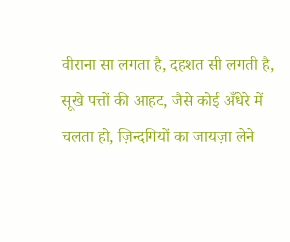वीराना सा लगता है, दहशत सी लगती है, सूखे पत्तों की आहट, जैसे कोई अँधेरे में चलता हो, ज़िन्दगियों का जायज़ा लेने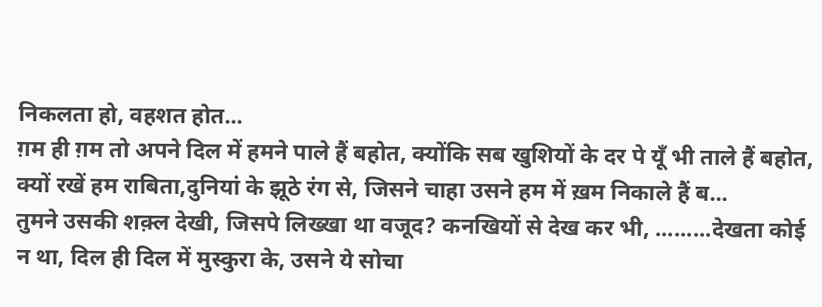निकलता हो, वहशत होत...
ग़म ही ग़म तो अपने दिल में हमने पाले हैं बहोत, क्योंकि सब खुशियों के दर पे यूँ भी ताले हैं बहोत, क्यों रखें हम राबिता,दुनियां के झूठे रंग से, जिसने चाहा उसने हम में ख़म निकाले हैं ब...
तुमने उसकी शक़्ल देखी, जिसपे लिख्खा था वजूद? कनखियों से देख कर भी, .........देखता कोई न था, दिल ही दिल में मुस्कुरा के, उसने ये सोचा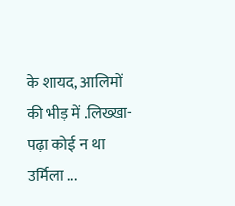के शायद, आलिमों की भीड़ में .लिख्खा-पढ़ा कोई न था उर्मिला ...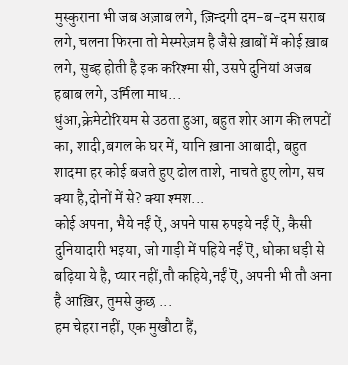मुस्कुराना भी जब अज़ाब लगे, ज़िन्दगी दम-ब-दम सराब लगे, चलना फिरना तो मेस्मरेज़म है जैसे ख़ाबों में कोई ख़ाब लगे, सुब्ह होती है इक करिश्मा सी, उसपे दुनियां अजब हबाब लगे, उर्मिला माध...
धुंआ,क्रेमेटोरियम से उठता हुआ, बहुत शोर आग की लपटों का, शादी,बगल के घर में, यानि ख़ाना आबादी, बहुत शादमा हर कोई बजते हुए ढोल ताशे, नाचते हुए लोग, सच क्या है,दोनों में से? क्या श्मश...
कोई अपना, भैये नईं ऐं, अपने पास रुपइये नईं ऐं, कैसी दुनियादारी भइया, जो गाड़ी में पहिये नईं ऎं, धोका धड़ी से बढ़िया ये है, प्यार नहीं,तौ कहिये,नईं ऎं, अपनी भी तौ अना है आख़िर, तुमसे कुछ ...
हम चेहरा नहीं, एक मुखौटा हैं,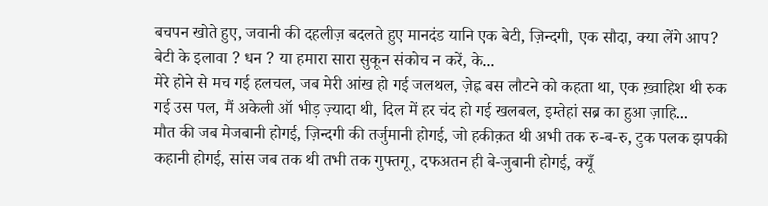बचपन खोते हुए, जवानी की दहलीज़ बदलते हुए मानदंड यानि एक बेटी, ज़िन्दगी, एक सौदा, क्या लेंगे आप? बेटी के इलावा ? धन ? या हमारा सारा सुकून संकोच न करें, के...
मेरे होने से मच गई हलचल, जब मेरी आंख हो गई जलथल, ज़ेह्न बस लौटने को कहता था, एक ख़्वाहिश थी रुक गई उस पल, मैं अकेली ऑ भीड़ ज़्यादा थी, दिल में हर चंद हो गई खलबल, इम्तेहां सब्र का हुआ ज़ाहि...
मौत की जब मेजबानी होगई, ज़िन्दगी की तर्जुमानी होगई, जो हकीक़त थी अभी तक रु-ब-रु, टुक पलक झपकी कहानी होगई, सांस जब तक थी तभी तक गुफ्तगू, दफअतन ही बे-जुबानी होगई, क्यूँ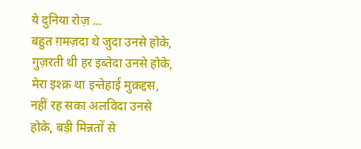ये दुनिया रोज़ ...
बहुत ग़मज़दा थे जुदा उनसे होके, गुज़रती थी हर इब्तेदा उनसे होके, मेरा इश्क़ था इन्तेहाई मुक़द्दस, नहीं रह सका अलविदा उनसे होके, बड़ी मिन्नतों से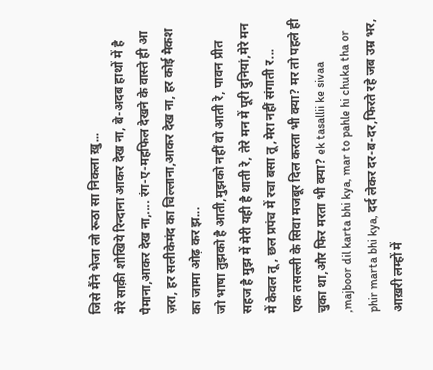जिसे मैंने भेजा लो रूठा सा निकला ख़ु...
मेरे साक़ी शोखिये रिन्दाना आकर देख ना, बे-अदब हाथों में है पैमाना,आकर देख ना,.... रंग-ए-महफिल देखने के वास्ते ही आ ज़रा, हर सलीकेमंद का चिल्लाना,आकर देख ना, हर कोई मैकश का जामा ओढ़ कर झ...
जो भाषा तुझको है आती,मुझको नहीं वो आती रे, पावन प्रीत सहज है मुझ में मेरी यही है थाती रे, तेरे मन में पूरी दुनियां,मेरे मन में केवल तू , छल प्रपंच में रचा बसा तू,मेरा नहीं संगाती र...
एक तसल्ली के सिवा मजबूर दिल करता भी क्या? मर तो पहले ही चुका था,और फिर मरता भी क्या? ek tasallii ke sivaa ,majboor dil karta bhi kya, mar to pahle hi chuka tha or phir marta bhi kya, दर्द लेकर दर-ब-दर,फिरते रहे जब उम्र भर, आख़री लम्हों में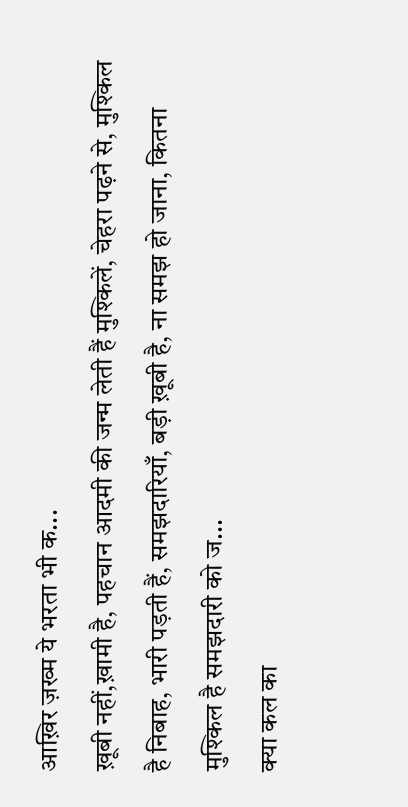आख़िर ज़ख्म ये भरता भी क...
ख़ूबी नहीं,ख़ामी है, पहचान आदमी की जन्म लेती हैं मुश्किलें, चेहरा पढ़ने से, मुश्किल है निबाह, भारी पड़ती हैं, समझदारियाँ, बड़ी ख़ूबी है, ना समझ हो जाना, कितना मुश्किल है समझदारी को ज...
क्या कल का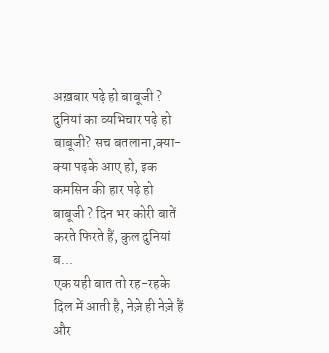अख़बार पढ़े हो बाबूजी ? दुनियां का व्यभिचार पढ़े हो बाबूजी? सच बतलाना,क्या-क्या पढ़के आए हो, इक कमसिन की हार पढ़े हो बाबूजी ? दिन भर कोरी बातें करते फिरते हैं, कुल दुनियां ब...
एक यही बात तो रह-रहके दिल में आती है, नेज़े ही नेज़े हैं और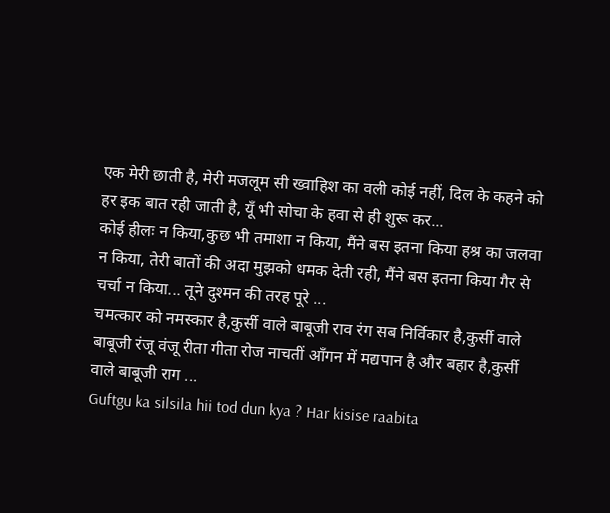एक मेरी छाती है, मेरी मजलूम सी ख्वाहिश का वली कोई नहीं, दिल के कहने को हर इक बात रही जाती है, यूँ भी सोचा के हवा से ही शुरू कर...
कोई हीलः न किया,कुछ भी तमाशा न किया, मैंने बस इतना किया हश्र का जलवा न किया, तेरी बातों की अदा मुझको धमक देती रही, मैंने बस इतना किया गैर से चर्चा न किया... तूने दुश्मन की तरह पूरे ...
चमत्कार को नमस्कार है,कुर्सी वाले बाबूजी राव रंग सब निर्विकार है,कुर्सी वाले बाबूजी रंजू वंजू रीता गीता रोज नाचतीं आँगन में मद्यपान है और बहार है,कुर्सी वाले बाबूजी राग ...
Guftgu ka silsila hii tod dun kya ? Har kisise raabita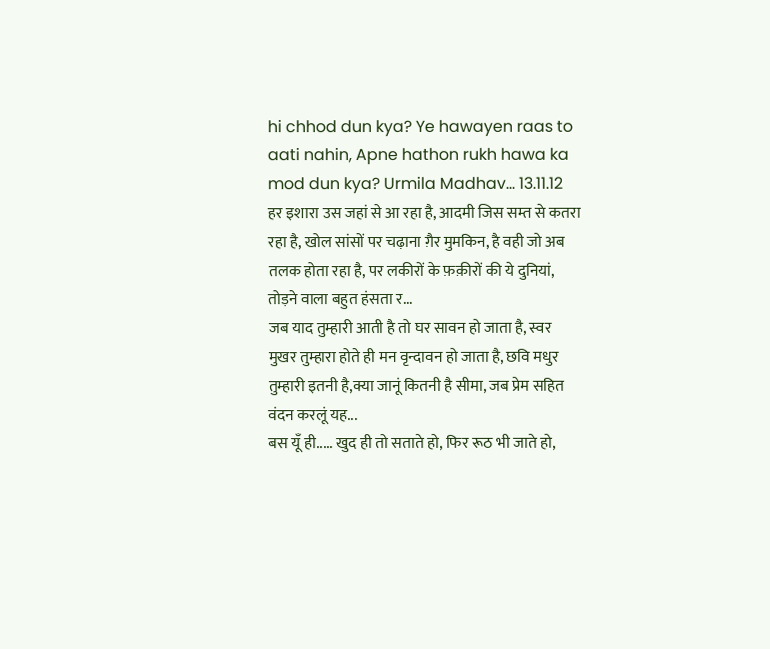hi chhod dun kya? Ye hawayen raas to aati nahin, Apne hathon rukh hawa ka mod dun kya? Urmila Madhav... 13.11.12
हर इशारा उस जहां से आ रहा है, आदमी जिस सम्त से कतरा रहा है, खोल सांसों पर चढ़ाना ग़ैर मुमकिन, है वही जो अब तलक होता रहा है, पर लकीरों के फ़क़ीरों की ये दुनियां, तोड़ने वाला बहुत हंसता र...
जब याद तुम्हारी आती है तो घर सावन हो जाता है, स्वर मुखर तुम्हारा होते ही मन वृन्दावन हो जाता है, छवि मधुर तुम्हारी इतनी है,क्या जानूं कितनी है सीमा, जब प्रेम सहित वंदन करलूं यह...
बस यूँ ही..... खुद ही तो सताते हो, फिर रूठ भी जाते हो,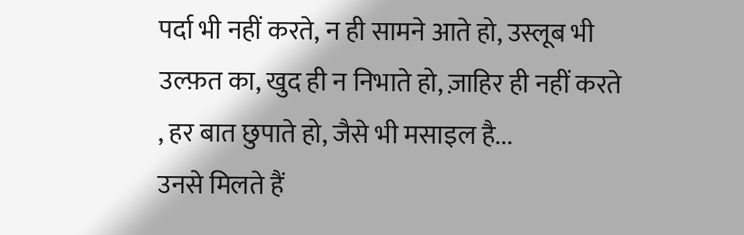पर्दा भी नहीं करते, न ही सामने आते हो, उस्लूब भी उल्फ़त का, खुद ही न निभाते हो, ज़ाहिर ही नहीं करते , हर बात छुपाते हो, जैसे भी मसाइल है...
उनसे मिलते हैं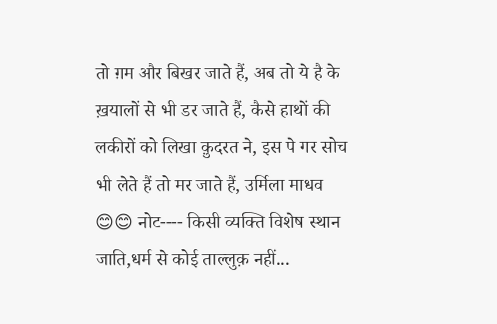तो ग़म और बिखर जाते हैं, अब तो ये है के ख़यालों से भी डर जाते हैं, कैसे हाथों की लकीरों को लिखा क़ुदरत ने, इस पे गर सोच भी लेते हैं तो मर जाते हैं, उर्मिला माधव
😊😊 नोट---- किसी व्यक्ति विशेष स्थान जाति,धर्म से कोई ताल्लुक़ नहीं...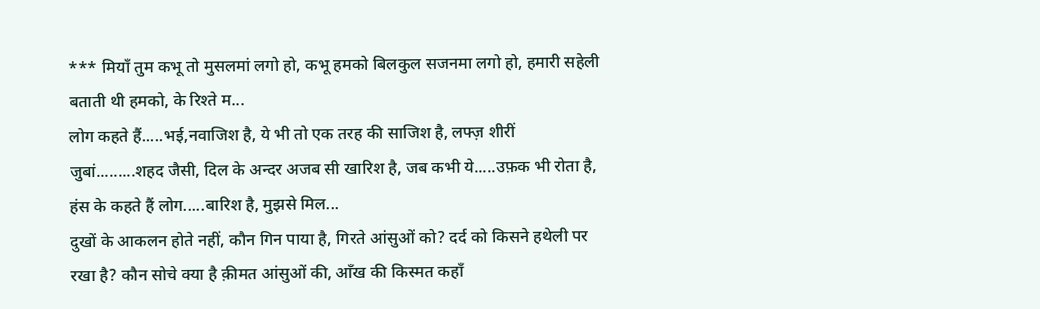*** मियाँ तुम कभू तो मुसलमां लगो हो, कभू हमको बिलकुल सजनमा लगो हो, हमारी सहेली बताती थी हमको, के रिश्ते म...
लोग कहते हैं.....भई,नवाजिश है, ये भी तो एक तरह की साजिश है, लफ्ज़ शीरीं जुबां.........शहद जैसी, दिल के अन्दर अजब सी खारिश है, जब कभी ये.....उफ़क भी रोता है, हंस के कहते हैं लोग.....बारिश है, मुझसे मिल...
दुखों के आकलन होते नहीं, कौन गिन पाया है, गिरते आंसुओं को? दर्द को किसने हथेली पर रखा है? कौन सोचे क्या है क़ीमत आंसुओं की, आँख की किस्मत कहाँ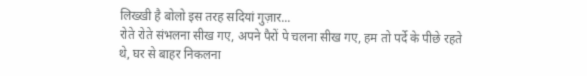लिख्खी है बोलो इस तरह सदियां गुज़ार...
रोते रोते संभलना सीख गए, अपने पैरों पे चलना सीख गए, हम तो पर्दे के पीछे रहते थे, घर से बाहर निकलना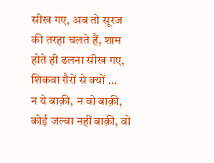सीख गए, अब तो सूरज की तरहा चलते हैं, शाम होते ही ढलना सीख गए, शिकवा ग़ैरों से क्यों ...
न ये बाक़ी, न वो बाक़ी, कोई जल्वा नहीं बाक़ी, वो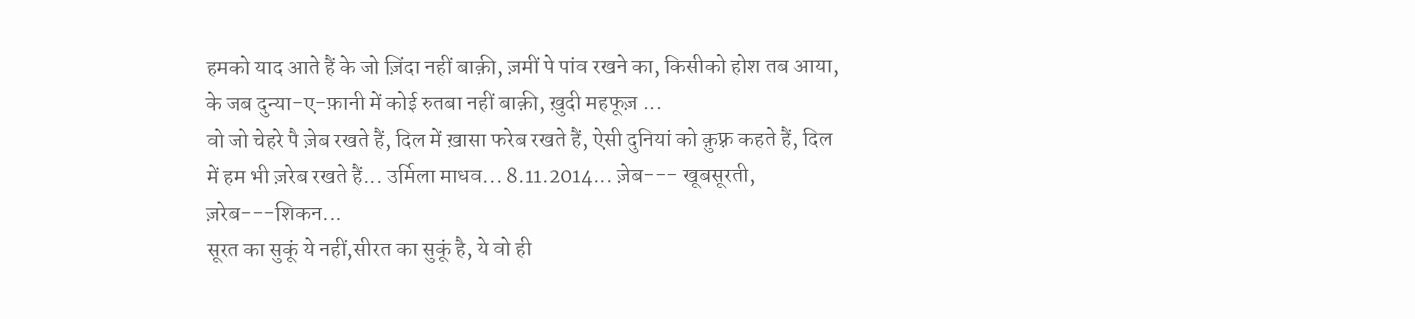हमको याद आते हैं के जो ज़िंदा नहीं बाक़ी, ज़मीं पे पांव रखने का, किसीको होश तब आया, के जब दुन्या-ए-फ़ानी में कोई रुतबा नहीं बाक़ी, ख़ुदी महफूज़ ...
वो जो चेहरे पै ज़ेब रखते हैं, दिल में ख़ासा फरेब रखते हैं, ऐसी दुनियां को क़ुफ़्र कहते हैं, दिल में हम भी ज़रेब रखते हैं... उर्मिला माधव... 8.11.2014... ज़ेब--- खूबसूरती, ज़रेब---शिकन...
सूरत का सुकूं ये नहीं,सीरत का सुकूं है, ये वो ही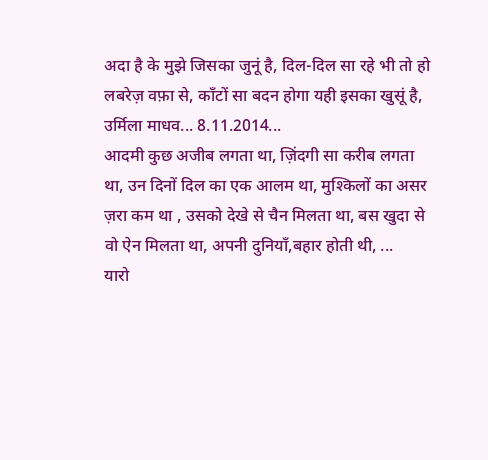अदा है के मुझे जिसका जुनूं है, दिल-दिल सा रहे भी तो हो लबरेज़ वफ़ा से, काँटों सा बदन होगा यही इसका खुसूं है, उर्मिला माधव... 8.11.2014...
आदमी कुछ अजीब लगता था, ज़िंदगी सा करीब लगता था, उन दिनों दिल का एक आलम था, मुश्किलों का असर ज़रा कम था , उसको देखे से चैन मिलता था, बस खुदा से वो ऐन मिलता था, अपनी दुनियाँ,बहार होती थी, ...
यारो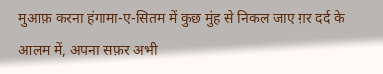मुआफ़ करना हंगामा-ए-सितम में कुछ मुंह से निकल जाए ग़र दर्द के आलम में, अपना सफ़र अभी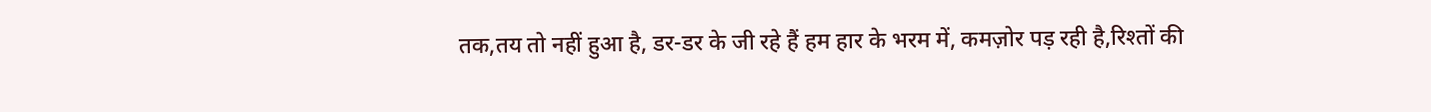तक,तय तो नहीं हुआ है, डर-डर के जी रहे हैं हम हार के भरम में, कमज़ोर पड़ रही है,रिश्तों की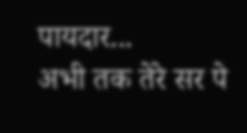पायदार...
अभी तक तेरे सर पे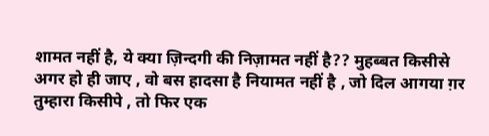शामत नहीं है, ये क्या ज़िन्दगी की निज़ामत नहीं है?? मुहब्बत किसीसे अगर हो ही जाए , वो बस हादसा है नियामत नहीं है , जो दिल आगया ग़र तुम्हारा किसीपे , तो फिर एक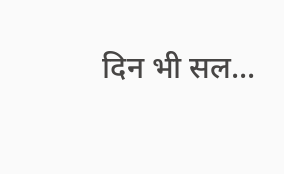दिन भी सल...